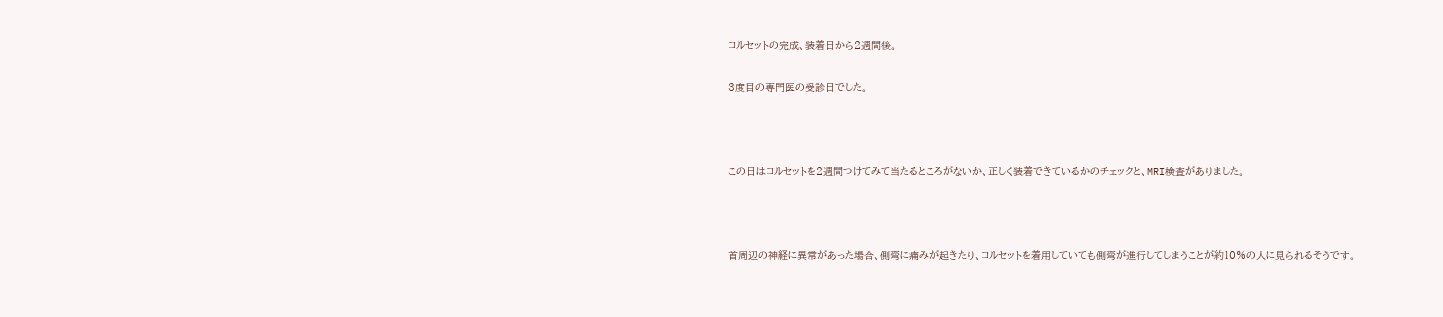コルセットの完成、装着日から2週間後。

3度目の専門医の受診日でした。



この日はコルセットを2週間つけてみて当たるところがないか、正しく装着できているかのチェックと、MRI検査がありました。



首周辺の神経に異常があった場合、側弯に痛みが起きたり、コルセットを着用していても側弯が進行してしまうことが約10%の人に見られるそうです。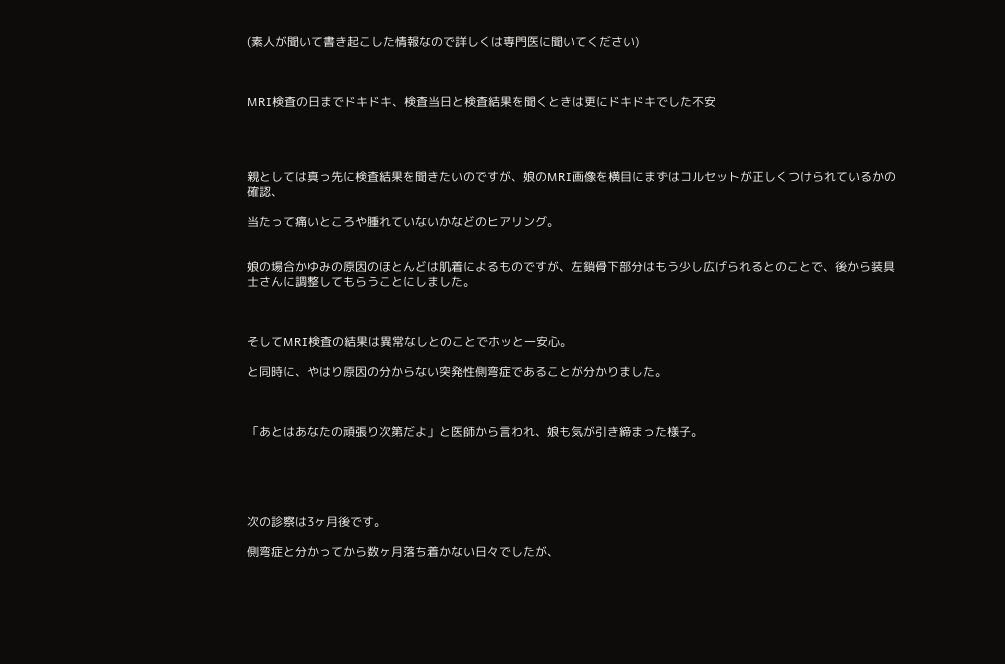(素人が聞いて書き起こした情報なので詳しくは専門医に聞いてください)



MRI検査の日までドキドキ、検査当日と検査結果を聞くときは更にドキドキでした不安




親としては真っ先に検査結果を聞きたいのですが、娘のMRI画像を横目にまずはコルセットが正しくつけられているかの確認、

当たって痛いところや腫れていないかなどのヒアリング。


娘の場合かゆみの原因のほとんどは肌着によるものですが、左鎖骨下部分はもう少し広げられるとのことで、後から装具士さんに調整してもらうことにしました。



そしてMRI検査の結果は異常なしとのことでホッと一安心。

と同時に、やはり原因の分からない突発性側弯症であることが分かりました。



「あとはあなたの頑張り次第だよ」と医師から言われ、娘も気が引き締まった様子。





次の診察は3ヶ月後です。

側弯症と分かってから数ヶ月落ち着かない日々でしたが、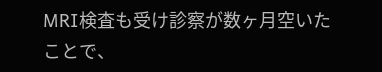MRI検査も受け診察が数ヶ月空いたことで、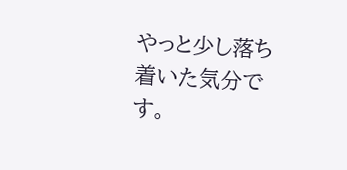やっと少し落ち着いた気分です。